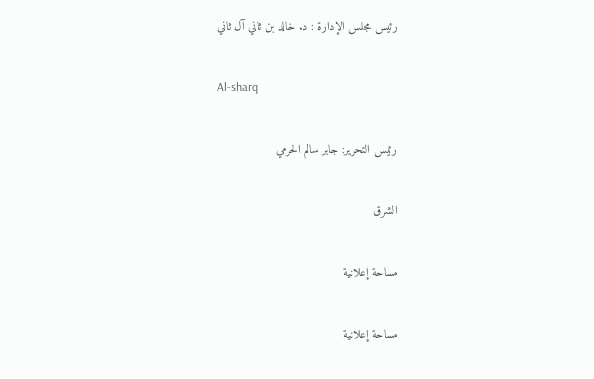رئيس مجلس الإدارة : د. خالد بن ثاني آل ثاني

Al-sharq

رئيس التحرير: جابر سالم الحرمي

الشرق

مساحة إعلانية

مساحة إعلانية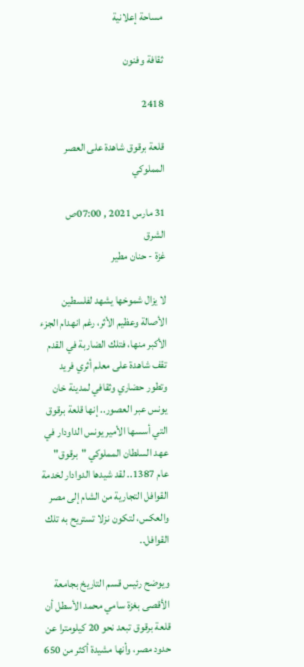مساحة إعلانية

ثقافة وفنون

2418

قلعة برقوق شاهدة على العصر المملوكي

31 مارس 2021 , 07:00ص
الشرق
غزة - حنان مطير

لا يزال شموخها يشهد لفلسطين الأصالة وعظيم الأثر، رغم انهدام الجزء الأكبر منها، فتلك الضاربة في القدم تقف شاهدة على معلم أثري فريد وتطور حضاري وثقافي لمدينة خان يونس عبر العصور.. إنها قلعة برقوق التي أسسها الأمير يونس الداودار في عهد السلطان المملوكي "برقوق" عام 1387.. لقد شيدها الدوادار لخدمة القوافل التجارية من الشام إلى مصر والعكس، لتكون نزلا تستريح به تلك القوافل..

ويوضح رئيس قسم التاريخ بجامعة الأقصى بغزة سامي محمد الأسطل أن قلعة برقوق تبعد نحو 20 كيلومترا عن حدود مصر، وأنها مشيدة أكثر من 650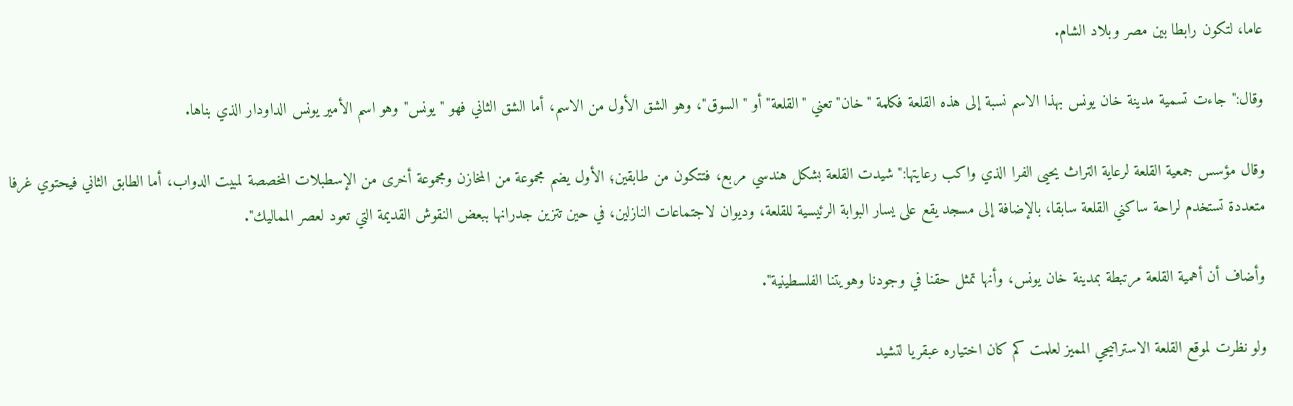عاما، لتكون رابطا بين مصر وبلاد الشام.

وقال:" جاءت تسمية مدينة خان يونس بهذا الاسم نسبة إلى هذه القلعة فكلمة "خان" تعني "القلعة" أو "السوق"، وهو الشق الأول من الاسم، أما الشق الثاني فهو "يونس" وهو اسم الأمير يونس الداودار الذي بناها.

وقال مؤسس جمعية القلعة لرعاية التراث يحيى الفرا الذي واكب رعايتها:" شيدت القلعة بشكل هندسي مربع، فتتكون من طابقين؛ الأول يضم مجموعة من المخازن ومجموعة أخرى من الإسطبلات المخصصة لمبيت الدواب، أما الطابق الثاني فيحتوي غرفا متعددة تستخدم لراحة ساكني القلعة سابقا، بالإضافة إلى مسجد يقع على يسار البوابة الرئيسية للقلعة، وديوان لاجتماعات النازلين، في حين تتزين جدرانها ببعض النقوش القديمة التي تعود لعصر المماليك".

وأضاف أن أهمية القلعة مرتبطة بمدينة خان يونس، وأنها تمثل حقنا في وجودنا وهويتنا الفلسطينية".

ولو نظرت لموقع القلعة الاستراتيجي المميز لعلمت كم كان اختياره عبقريا لتشيد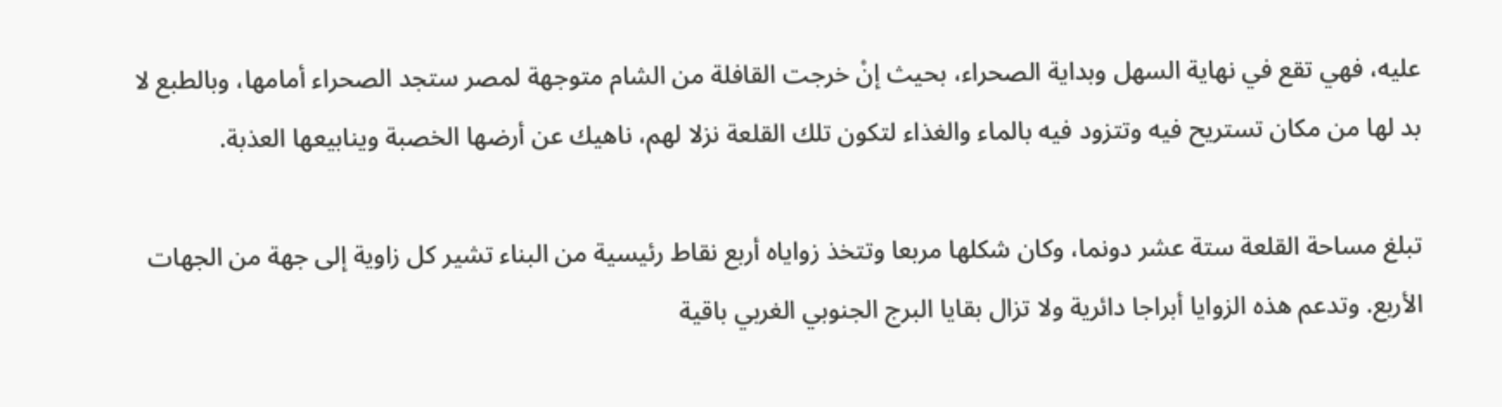عليه، فهي تقع في نهاية السهل وبداية الصحراء، بحيث إنْ خرجت القافلة من الشام متوجهة لمصر ستجد الصحراء أمامها، وبالطبع لا بد لها من مكان تستريح فيه وتتزود فيه بالماء والغذاء لتكون تلك القلعة نزلا لهم، ناهيك عن أرضها الخصبة وينابيعها العذبة.

تبلغ مساحة القلعة ستة عشر دونما، وكان شكلها مربعا وتتخذ زواياه أربع نقاط رئيسية من البناء تشير كل زاوية إلى جهة من الجهات الأربع. وتدعم هذه الزوايا أبراجا دائرية ولا تزال بقايا البرج الجنوبي الغربي باقية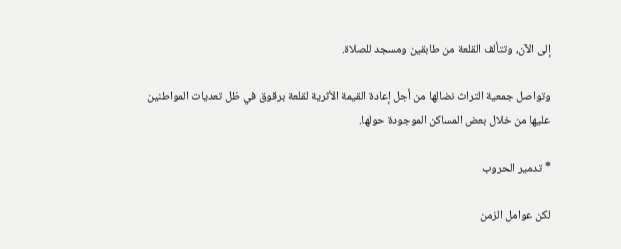إلى الآن، وتتألف القلعة من طابقين ومسجد للصلاة.

وتواصل جمعية التراث نضالها من أجل إعادة القيمة الأثرية لقلعة برقوق في ظل تعديات المواطنين عليها من خلال بعض المساكن الموجودة حولها.

* تدمير الحروب

لكن عوامل الزمن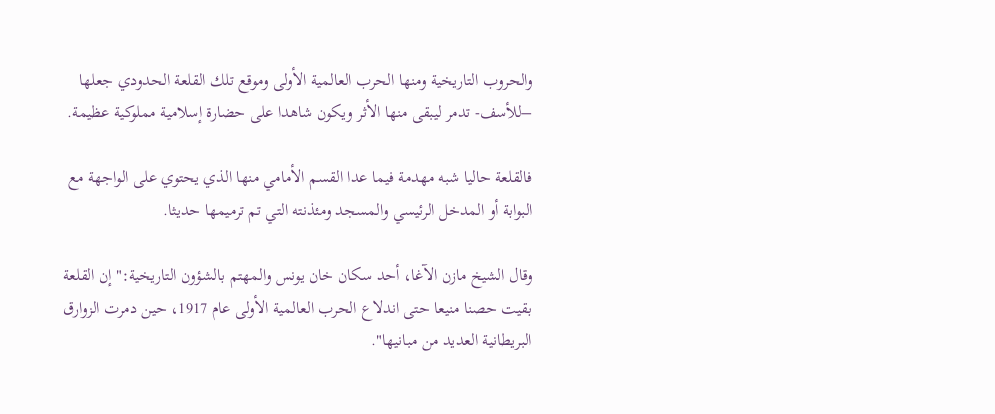والحروب التاريخية ومنها الحرب العالمية الأولى وموقع تلك القلعة الحدودي جعلها –للأسف- تدمر ليبقى منها الأثر ويكون شاهدا على حضارة إسلامية مملوكية عظيمة.

فالقلعة حاليا شبه مهدمة فيما عدا القسم الأمامي منها الذي يحتوي على الواجهة مع البوابة أو المدخل الرئيسي والمسجد ومئذنته التي تم ترميمها حديثا.

وقال الشيخ مازن الآغا، أحد سكان خان يونس والمهتم بالشؤون التاريخية:" إن القلعة بقيت حصنا منيعا حتى اندلاع الحرب العالمية الأولى عام 1917، حين دمرت الزوارق البريطانية العديد من مبانيها".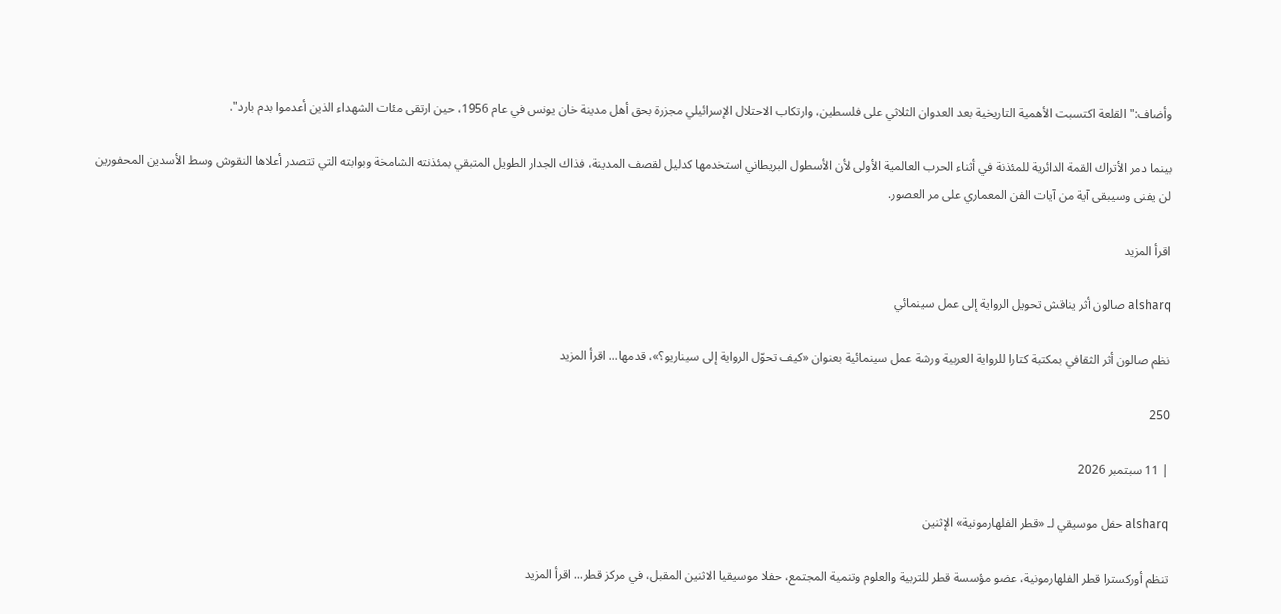وأضاف:" القلعة اكتسبت الأهمية التاريخية بعد العدوان الثلاثي على فلسطين، وارتكاب الاحتلال الإسرائيلي مجزرة بحق أهل مدينة خان يونس في عام 1956، حين ارتقى مئات الشهداء الذين أعدموا بدم بارد".

بينما دمر الأتراك القمة الدائرية للمئذنة في أثناء الحرب العالمية الأولى لأن الأسطول البريطاني استخدمها كدليل لقصف المدينة، فذاك الجدار الطويل المتبقي بمئذنته الشامخة وبوابته التي تتصدر أعلاها النقوش وسط الأسدين المحفورين لن يفنى وسيبقى آية من آيات الفن المعماري على مر العصور.

اقرأ المزيد

alsharq صالون أثر يناقش تحويل الرواية إلى عمل سينمائي

نظم صالون أثر الثقافي بمكتبة كتارا للرواية العربية ورشة عمل سينمائية بعنوان «كيف تحوّل الرواية إلى سيناريو؟»، قدمها... اقرأ المزيد

250

| 11 سبتمبر 2026

alsharq حفل موسيقي لـ «قطر الفلهارمونية» الإثنين

تنظم أوركسترا قطر الفلهارمونية، عضو مؤسسة قطر للتربية والعلوم وتنمية المجتمع، حفلا موسيقيا الاثنين المقبل، في مركز قطر... اقرأ المزيد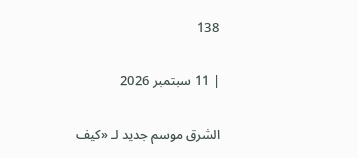138

| 11 سبتمبر 2026

الشرق موسم جديد لـ «كيف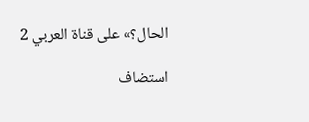الحال؟» على قناة العربي 2

استضاف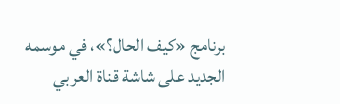برنامج «كيف الحال؟»، في موسمه الجديد على شاشة قناة العربي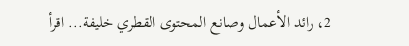2، رائد الأعمال وصانع المحتوى القطري خليفة... اقرأ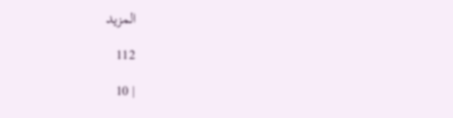المزيد

112

| 10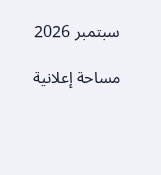سبتمبر 2026

مساحة إعلانية